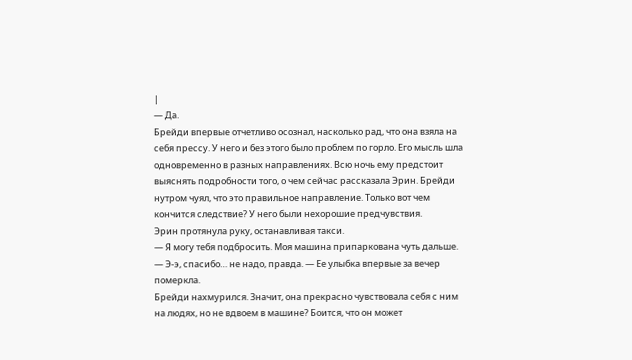|
— Да.
Брейди впервые отчетливо осознал, насколько рад, что она взяла на себя прессу. У него и без этого было проблем по горло. Его мысль шла одновременно в разных направлениях. Всю ночь ему предстоит выяснять подробности того, о чем сейчас рассказала Эрин. Брейди нутром чуял, что это правильное направление. Только вот чем кончится следствие? У него были нехорошие предчувствия.
Эрин протянула руку, останавливая такси.
— Я могу тебя подбросить. Моя машина припаркована чуть дальше.
— Э-э, спасибо… не надо, правда. — Ее улыбка впервые за вечер померкла.
Брейди нахмурился. Значит, она прекрасно чувствовала себя с ним на людях, но не вдвоем в машине? Боится, что он может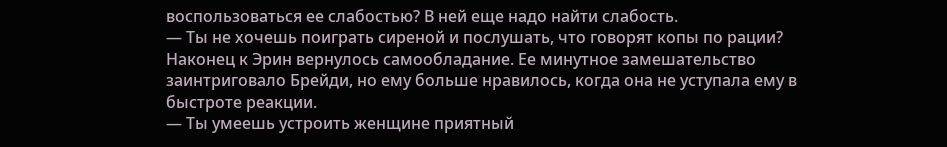воспользоваться ее слабостью? В ней еще надо найти слабость.
— Ты не хочешь поиграть сиреной и послушать, что говорят копы по рации?
Наконец к Эрин вернулось самообладание. Ее минутное замешательство заинтриговало Брейди, но ему больше нравилось, когда она не уступала ему в быстроте реакции.
— Ты умеешь устроить женщине приятный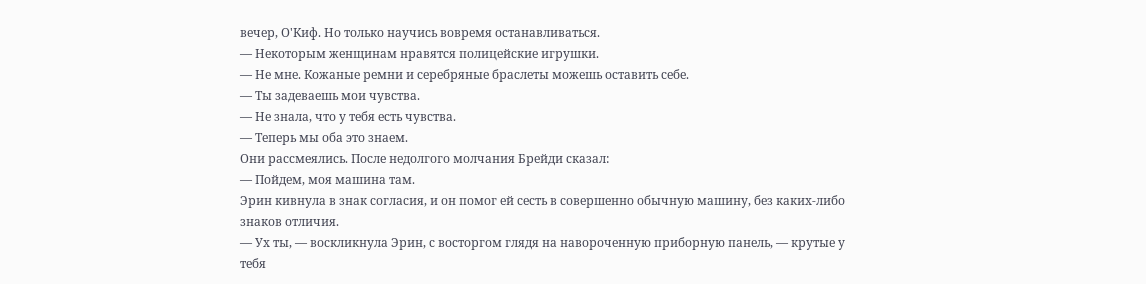вечер, О'Киф. Но только научись вовремя останавливаться.
— Некоторым женщинам нравятся полицейские игрушки.
— Не мне. Кожаные ремни и серебряные браслеты можешь оставить себе.
— Ты задеваешь мои чувства.
— Не знала, что у тебя есть чувства.
— Теперь мы оба это знаем.
Они рассмеялись. После недолгого молчания Брейди сказал:
— Пойдем, моя машина там.
Эрин кивнула в знак согласия, и он помог ей сесть в совершенно обычную машину, без каких-либо знаков отличия.
— Ух ты, — воскликнула Эрин, с восторгом глядя на навороченную приборную панель, — крутые у тебя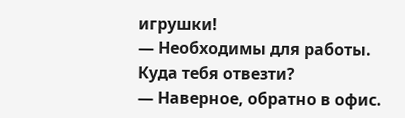игрушки!
— Необходимы для работы. Куда тебя отвезти?
— Наверное, обратно в офис.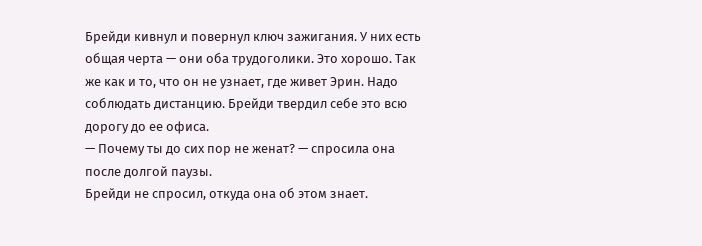Брейди кивнул и повернул ключ зажигания. У них есть общая черта — они оба трудоголики. Это хорошо. Так же как и то, что он не узнает, где живет Эрин. Надо соблюдать дистанцию. Брейди твердил себе это всю дорогу до ее офиса.
— Почему ты до сих пор не женат? — спросила она после долгой паузы.
Брейди не спросил, откуда она об этом знает.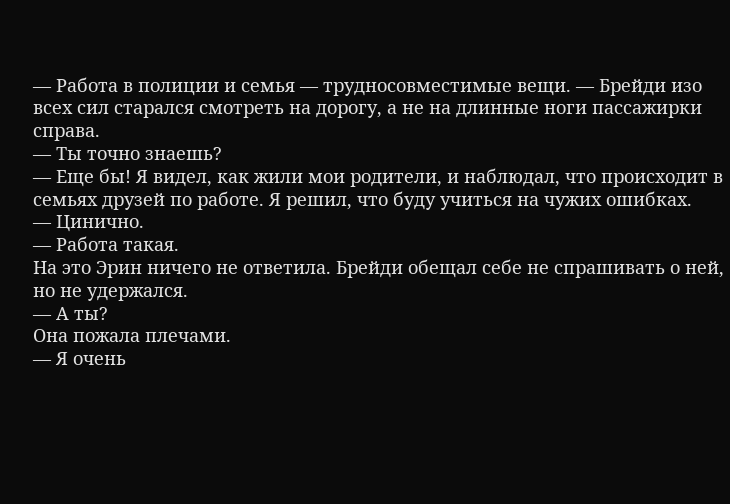— Работа в полиции и семья — трудносовместимые вещи. — Брейди изо всех сил старался смотреть на дорогу, а не на длинные ноги пассажирки справа.
— Ты точно знаешь?
— Еще бы! Я видел, как жили мои родители, и наблюдал, что происходит в семьях друзей по работе. Я решил, что буду учиться на чужих ошибках.
— Цинично.
— Работа такая.
На это Эрин ничего не ответила. Брейди обещал себе не спрашивать о ней, но не удержался.
— А ты?
Она пожала плечами.
— Я очень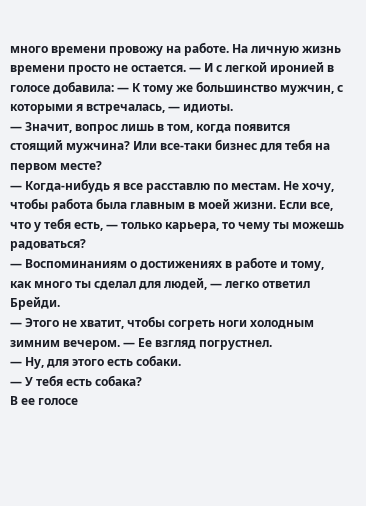много времени провожу на работе. На личную жизнь времени просто не остается. — И с легкой иронией в голосе добавила: — К тому же большинство мужчин, с которыми я встречалась, — идиоты.
— Значит, вопрос лишь в том, когда появится стоящий мужчина? Или все-таки бизнес для тебя на первом месте?
— Когда-нибудь я все расставлю по местам. Не хочу, чтобы работа была главным в моей жизни. Если все, что у тебя есть, — только карьера, то чему ты можешь радоваться?
— Воспоминаниям о достижениях в работе и тому, как много ты сделал для людей, — легко ответил Брейди.
— Этого не хватит, чтобы согреть ноги холодным зимним вечером. — Ее взгляд погрустнел.
— Ну, для этого есть собаки.
— У тебя есть собака?
В ее голосе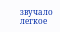звучало легкое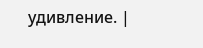удивление. |